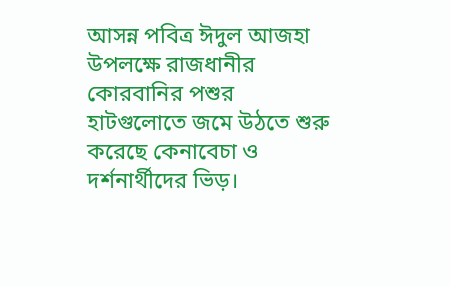আসন্ন পবিত্র ঈদুল আজহা উপলক্ষে রাজধানীর কোরবানির পশুর হাটগুলোতে জমে উঠতে শুরু করেছে কেনাবেচা ও দর্শনার্থীদের ভিড়।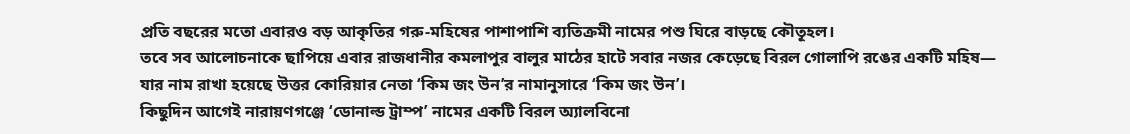প্রতি বছরের মতো এবারও বড় আকৃতির গরু-মহিষের পাশাপাশি ব্যতিক্রমী নামের পশু ঘিরে বাড়ছে কৌতূহল।
তবে সব আলোচনাকে ছাপিয়ে এবার রাজধানীর কমলাপুর বালুর মাঠের হাটে সবার নজর কেড়েছে বিরল গোলাপি রঙের একটি মহিষ— যার নাম রাখা হয়েছে উত্তর কোরিয়ার নেতা ‘কিম জং উন’র নামানুসারে ‘কিম জং উন’।
কিছুদিন আগেই নারায়ণগঞ্জে ‘ডোনাল্ড ট্রাম্প’ নামের একটি বিরল অ্যালবিনো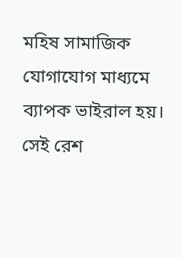মহিষ সামাজিক যোগাযোগ মাধ্যমে ব্যাপক ভাইরাল হয়। সেই রেশ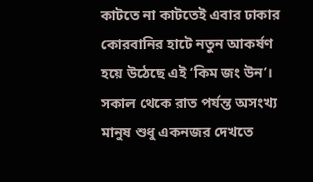কাটতে না কাটতেই এবার ঢাকার কোরবানির হাটে নতুন আকর্ষণ হয়ে উঠেছে এই ‘কিম জং উন’। সকাল থেকে রাত পর্যন্ত অসংখ্য মানুষ শুধু একনজর দেখতে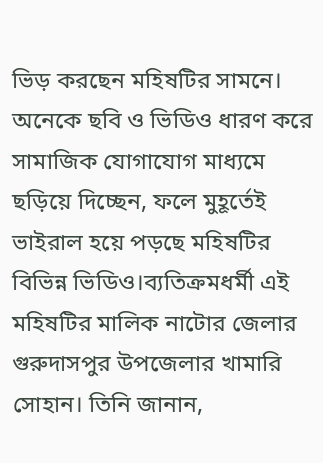ভিড় করছেন মহিষটির সামনে।
অনেকে ছবি ও ভিডিও ধারণ করে সামাজিক যোগাযোগ মাধ্যমে ছড়িয়ে দিচ্ছেন, ফলে মুহূর্তেই ভাইরাল হয়ে পড়ছে মহিষটির বিভিন্ন ভিডিও।ব্যতিক্রমধর্মী এই মহিষটির মালিক নাটোর জেলার গুরুদাসপুর উপজেলার খামারি সোহান। তিনি জানান,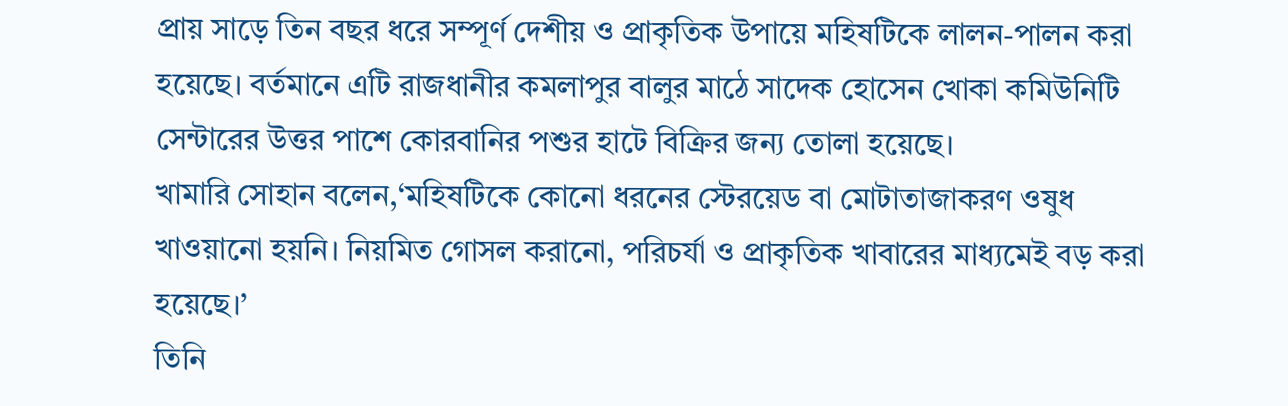প্রায় সাড়ে তিন বছর ধরে সম্পূর্ণ দেশীয় ও প্রাকৃতিক উপায়ে মহিষটিকে লালন-পালন করা হয়েছে। বর্তমানে এটি রাজধানীর কমলাপুর বালুর মাঠে সাদেক হোসেন খোকা কমিউনিটি সেন্টারের উত্তর পাশে কোরবানির পশুর হাটে বিক্রির জন্য তোলা হয়েছে।
খামারি সোহান বলেন,‘মহিষটিকে কোনো ধরনের স্টেরয়েড বা মোটাতাজাকরণ ওষুধ খাওয়ানো হয়নি। নিয়মিত গোসল করানো, পরিচর্যা ও প্রাকৃতিক খাবারের মাধ্যমেই বড় করা হয়েছে।’
তিনি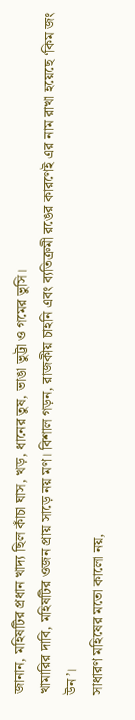জানান, মহিষটির প্রধান খাদ্য ছিল কাঁচা ঘাস, খড়, ধানের তুষ, ভাঙা ভুট্টা ও গমের ভুসি।
খামারির দাবি, মহিষটির ওজন প্রায় সাড়ে নয় মণ। বিশাল গড়ন, রাজকীয় চাহনি এবং ব্যতিক্রমী রঙের কারণেই এর নাম রাখা হয়েছে ‘কিম জং উন’।
সাধারণ মহিষের মতো কালো নয়,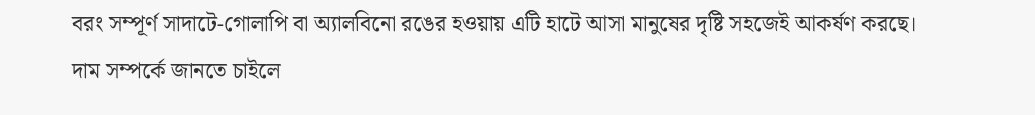বরং সম্পূর্ণ সাদাটে-গোলাপি বা অ্যালবিনো রঙের হওয়ায় এটি হাটে আসা মানুষের দৃষ্টি সহজেই আকর্ষণ করছে।
দাম সম্পর্কে জানতে চাইলে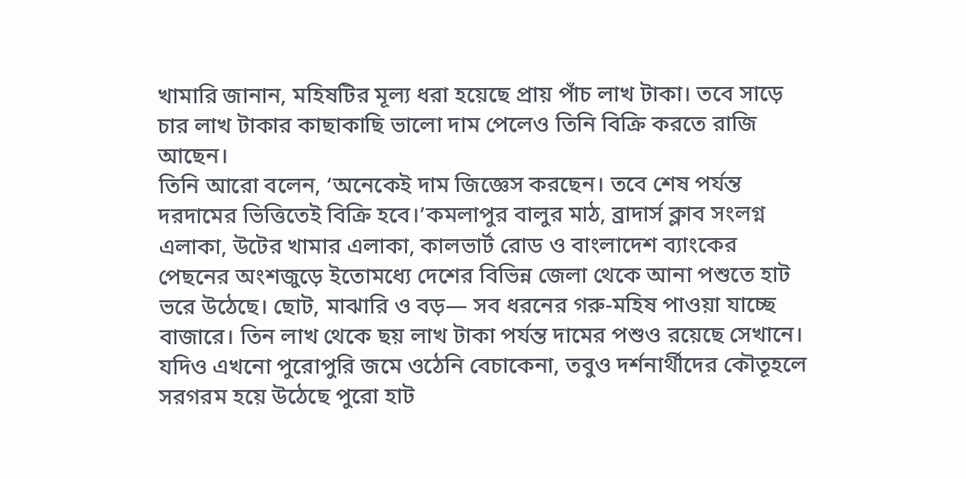খামারি জানান, মহিষটির মূল্য ধরা হয়েছে প্রায় পাঁচ লাখ টাকা। তবে সাড়ে চার লাখ টাকার কাছাকাছি ভালো দাম পেলেও তিনি বিক্রি করতে রাজি আছেন।
তিনি আরো বলেন, ‘অনেকেই দাম জিজ্ঞেস করছেন। তবে শেষ পর্যন্ত দরদামের ভিত্তিতেই বিক্রি হবে।’কমলাপুর বালুর মাঠ, ব্রাদার্স ক্লাব সংলগ্ন এলাকা, উটের খামার এলাকা, কালভার্ট রোড ও বাংলাদেশ ব্যাংকের পেছনের অংশজুড়ে ইতোমধ্যে দেশের বিভিন্ন জেলা থেকে আনা পশুতে হাট ভরে উঠেছে। ছোট, মাঝারি ও বড়— সব ধরনের গরু-মহিষ পাওয়া যাচ্ছে বাজারে। তিন লাখ থেকে ছয় লাখ টাকা পর্যন্ত দামের পশুও রয়েছে সেখানে।
যদিও এখনো পুরোপুরি জমে ওঠেনি বেচাকেনা, তবুও দর্শনার্থীদের কৌতূহলে সরগরম হয়ে উঠেছে পুরো হাট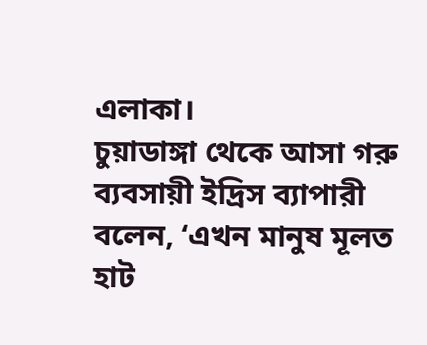এলাকা।
চুয়াডাঙ্গা থেকে আসা গরু ব্যবসায়ী ইদ্রিস ব্যাপারী বলেন, ‘এখন মানুষ মূলত হাট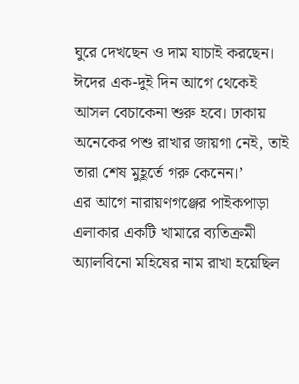ঘুরে দেখছেন ও দাম যাচাই করছেন। ঈদের এক-দুই দিন আগে থেকেই আসল বেচাকেনা শুরু হবে। ঢাকায় অনেকের পশু রাখার জায়গা নেই, তাই তারা শেষ মুহূর্তে গরু কেনেন।’
এর আগে নারায়ণগঞ্জের পাইকপাড়া এলাকার একটি খামারে ব্যতিক্রমী অ্যালবিনো মহিষের নাম রাখা হয়েছিল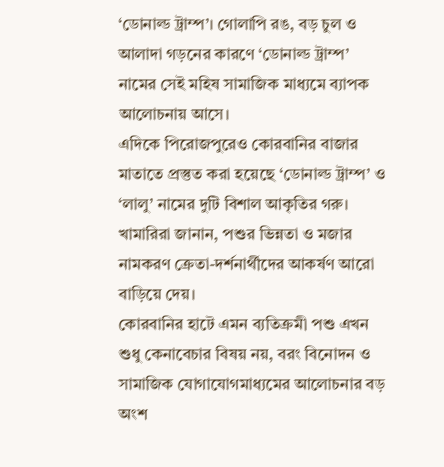‘ডোনাল্ড ট্রাম্প’। গোলাপি রঙ, বড় চুল ও আলাদা গড়নের কারণে ‘ডোনাল্ড ট্রাম্প’ নামের সেই মহিষ সামাজিক মাধ্যমে ব্যাপক আলোচনায় আসে।
এদিকে পিরোজপুরেও কোরবানির বাজার মাতাতে প্রস্তুত করা হয়েছে ‘ডোনাল্ড ট্রাম্প’ ও ‘লালু’ নামের দুটি বিশাল আকৃতির গরু। খামারিরা জানান, পশুর ভিন্নতা ও মজার নামকরণ ক্রেতা-দর্শনার্থীদের আকর্ষণ আরো বাড়িয়ে দেয়।
কোরবানির হাটে এমন ব্যতিক্রমী পশু এখন শুধু কেনাবেচার বিষয় নয়, বরং বিনোদন ও সামাজিক যোগাযোগমাধ্যমের আলোচনার বড় অংশ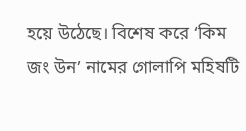হয়ে উঠেছে। বিশেষ করে ‘কিম জং উন’ নামের গোলাপি মহিষটি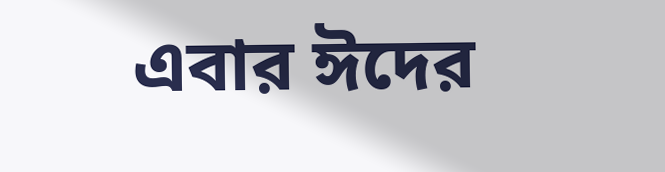এবার ঈদের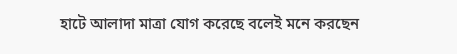হাটে আলাদা মাত্রা যোগ করেছে বলেই মনে করছেন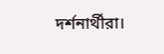দর্শনার্থীরা।